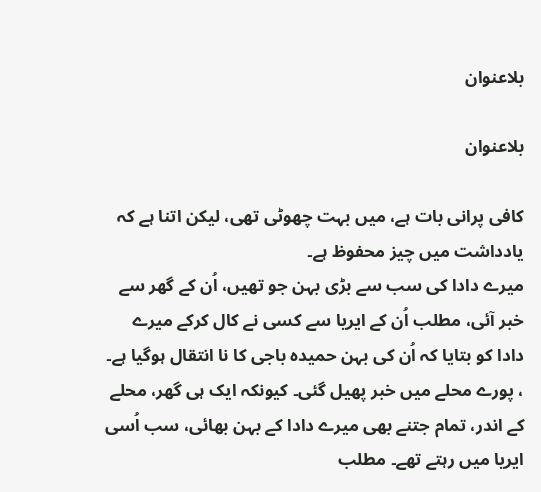بلاعنوان

بلاعنوان

کافی پرانی بات ہے، میں بہت چھوٹی تھی، لیکن اتنا ہے کہ یادداشت میں چیز محفوظ ہے۔
میرے دادا کی سب سے بڑی بہن جو تھیں، اُن کے گھر سے خبر آئی، مطلب اُن کے ایریا سے کسی نے کال کرکے میرے دادا کو بتایا کہ اُن کی بہن حمیدہ باجی کا نا انتقال ہوگیا ہے۔
، پورے محلے میں خبر پھیل گئی۔ کیونکہ ایک ہی گھر، محلے کے اندر، تمام جتنے بھی میرے دادا کے بہن بھائی، سب اُسی ایریا میں رہتے تھے۔ مطلب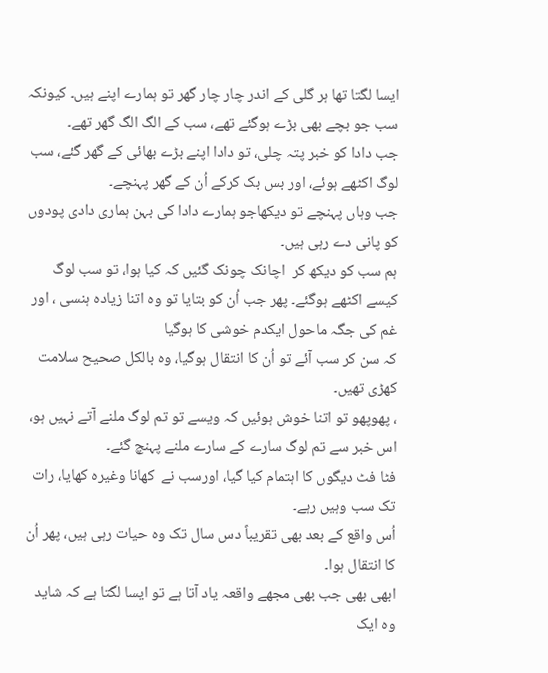ایسا لگتا تھا ہر گلی کے اندر چار چار گھر تو ہمارے اپنے ہیں۔ کیونکہ سب جو بچے بھی بڑے ہوگئے تھے، سب کے الگ الگ گھر تھے۔
جب دادا کو خبر پتہ چلی، تو دادا اپنے بڑے بھائی کے گھر گئے، سب لوگ اکٹھے ہوئے، اور بس بک کرکے اُن کے گھر پہنچے۔
جب وہاں پہنچے تو دیکھاجو ہمارے دادا کی بہن ہماری دادی پودوں کو پانی دے رہی ہیں۔
ہم سب کو دیکھ کر  اچانک چونک گئیں کہ کیا ہوا، تو سب لوگ کیسے اکٹھے ہوگئے۔ پھر جب اُن کو بتایا تو وہ اتنا زیادہ ہنسی ، اور غم کی جگہ ماحول ایکدم خوشی کا ہوگیا
کہ سن کر سب آئے تو اُن کا انتقال ہوگیا، وہ بالکل صحیح سلامت کھڑی تھیں۔
، پھوپھو تو اتنا خوش ہوئیں کہ ویسے تو تم لوگ ملنے آتے نہیں ہو، اس خبر سے تم لوگ سارے کے سارے ملنے پہنچ گئے۔
فٹا فٹ دیگوں کا اہتمام کیا گیا، اورسب نے  کھانا وغیرہ کھایا، رات تک سب وہیں رہے۔
اُس واقع کے بعد بھی تقریباً دس سال تک وہ حیات رہی ہیں، پھر اُن کا انتقال ہوا۔
ابھی بھی جب بھی مجھے واقعہ یاد آتا ہے تو ایسا لگتا ہے کہ شاید وہ ایک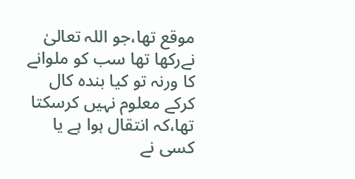موقع تھا،جو اللہ تعالیٰ نےرکھا تھا سب کو ملوانے کا ورنہ تو کیا بندہ کال کرکے معلوم نہیں کرسکتا تھا،کہ انتقال ہوا ہے یا کسی نے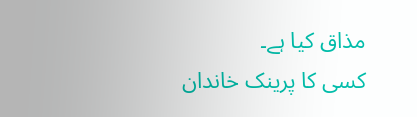مذاق کیا ہے۔
کسی کا پرینک خاندان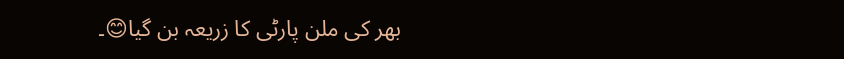بھر کی ملن پارٹی کا زریعہ بن گیا😊۔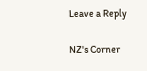Leave a Reply

NZ's Corner